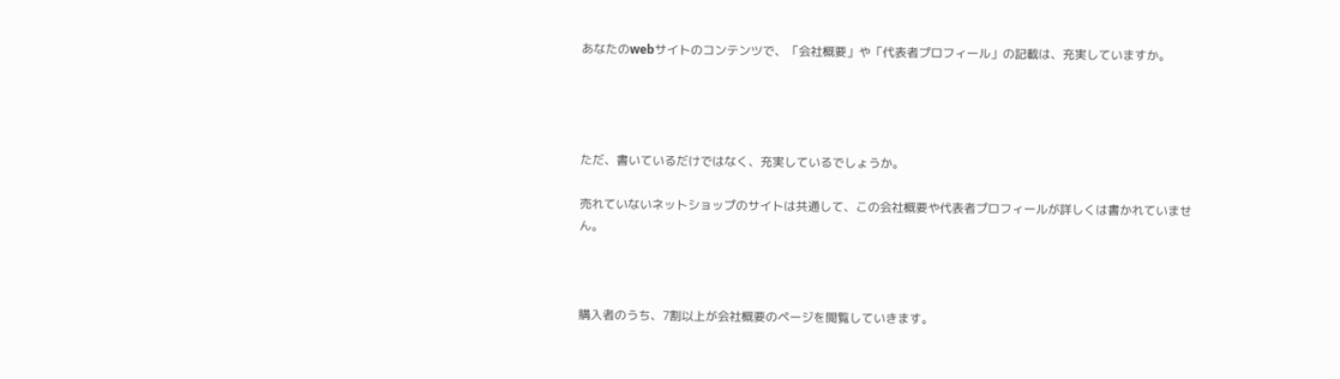あなたのwebサイトのコンテンツで、「会社概要」や「代表者プロフィール」の記載は、充実していますか。




ただ、書いているだけではなく、充実しているでしょうか。

売れていないネットショップのサイトは共通して、この会社概要や代表者プロフィールが詳しくは書かれていません。



購入者のうち、7割以上が会社概要のページを閲覧していきます。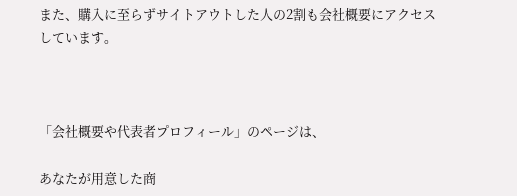また、購入に至らずサイトアウトした人の2割も会社概要にアクセスしています。



「会社概要や代表者プロフィール」のページは、

あなたが用意した商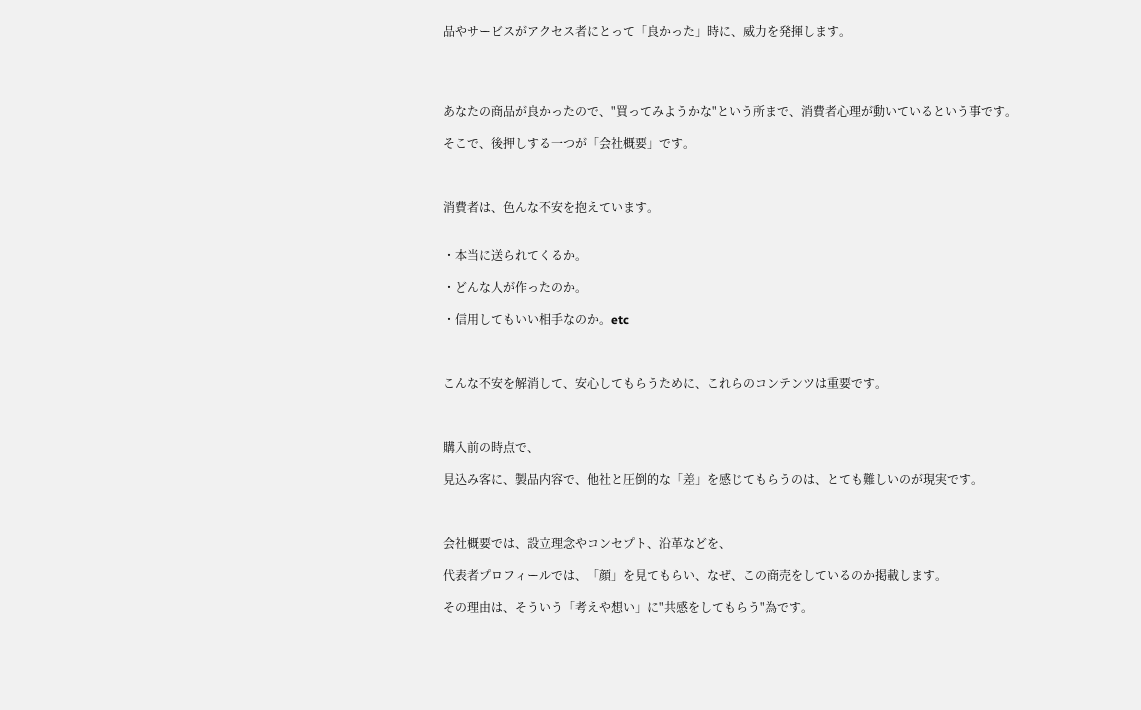品やサービスがアクセス者にとって「良かった」時に、威力を発揮します。




あなたの商品が良かったので、"買ってみようかな"という所まで、消費者心理が動いているという事です。

そこで、後押しする一つが「会社概要」です。



消費者は、色んな不安を抱えています。


・本当に送られてくるか。

・どんな人が作ったのか。

・信用してもいい相手なのか。etc



こんな不安を解消して、安心してもらうために、これらのコンテンツは重要です。



購入前の時点で、

見込み客に、製品内容で、他社と圧倒的な「差」を感じてもらうのは、とても難しいのが現実です。



会社概要では、設立理念やコンセプト、沿革などを、

代表者プロフィールでは、「顔」を見てもらい、なぜ、この商売をしているのか掲載します。

その理由は、そういう「考えや想い」に"共感をしてもらう"為です。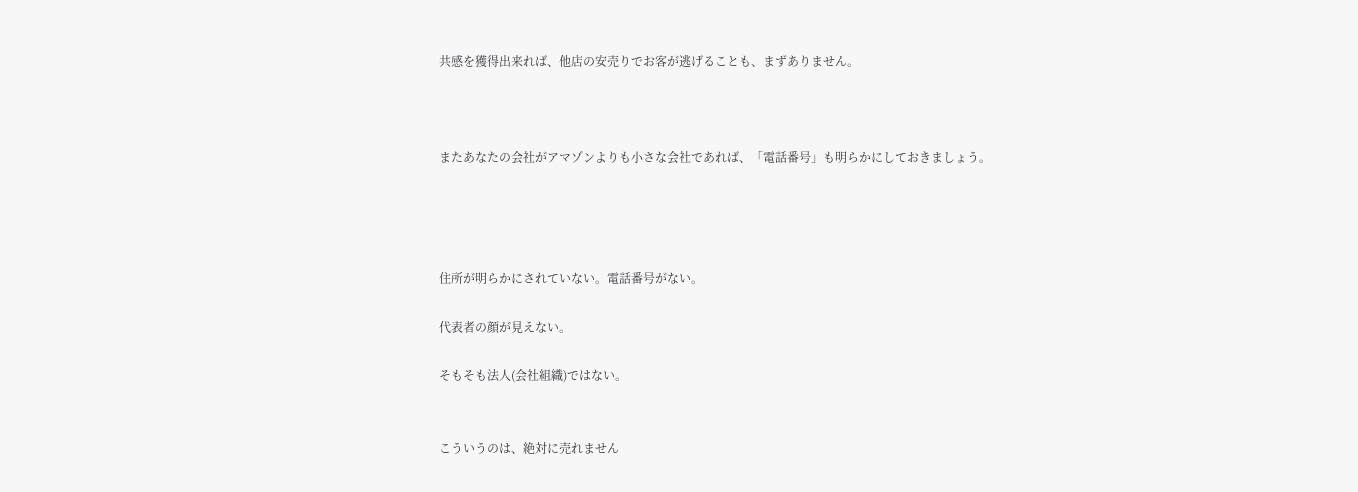共感を獲得出来れば、他店の安売りでお客が逃げることも、まずありません。



またあなたの会社がアマゾンよりも小さな会社であれば、「電話番号」も明らかにしておきましょう。




住所が明らかにされていない。電話番号がない。

代表者の顔が見えない。

そもそも法人(会社組織)ではない。


こういうのは、絶対に売れません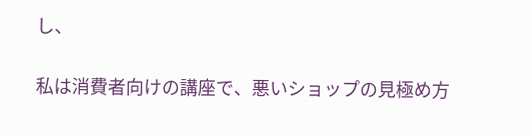し、

私は消費者向けの講座で、悪いショップの見極め方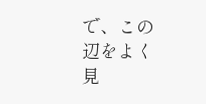で、この辺をよく見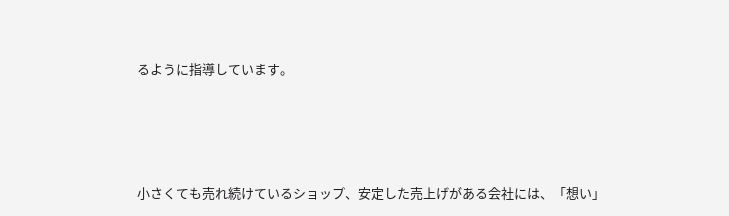るように指導しています。




小さくても売れ続けているショップ、安定した売上げがある会社には、「想い」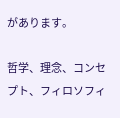があります。

哲学、理念、コンセプト、フィロソフィ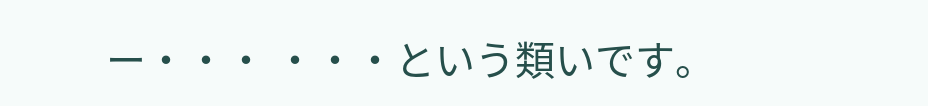ー・・・ ・・・という類いです。